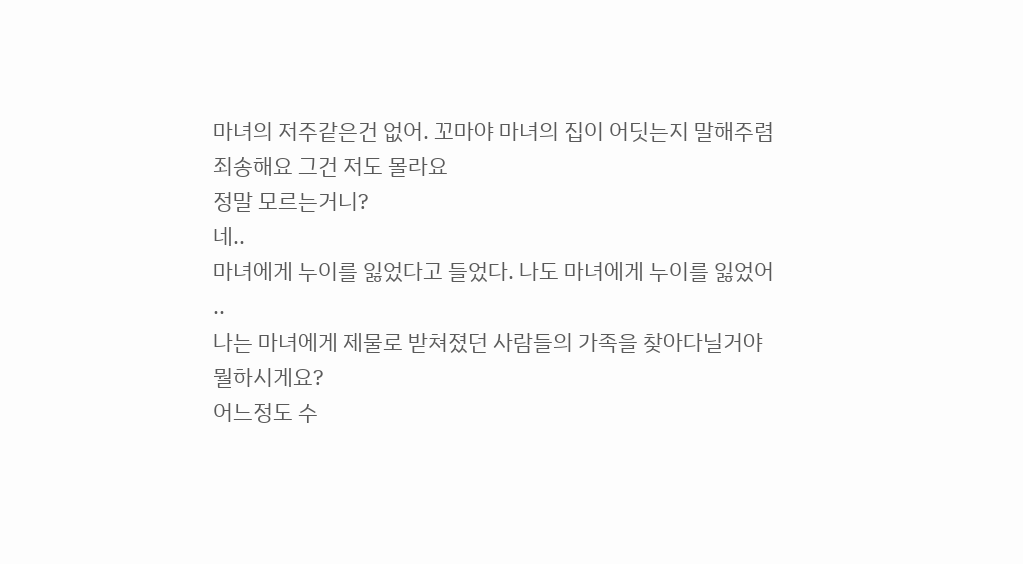마녀의 저주같은건 없어. 꼬마야 마녀의 집이 어딧는지 말해주렴
죄송해요 그건 저도 몰라요
정말 모르는거니?
네..
마녀에게 누이를 잃었다고 들었다. 나도 마녀에게 누이를 잃었어
..
나는 마녀에게 제물로 받쳐졌던 사람들의 가족을 찾아다닐거야
뭘하시게요?
어느정도 수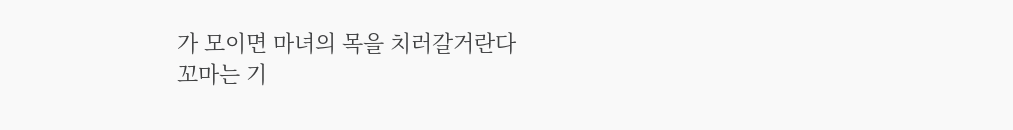가 모이면 마녀의 목을 치러갈거란다
꼬마는 기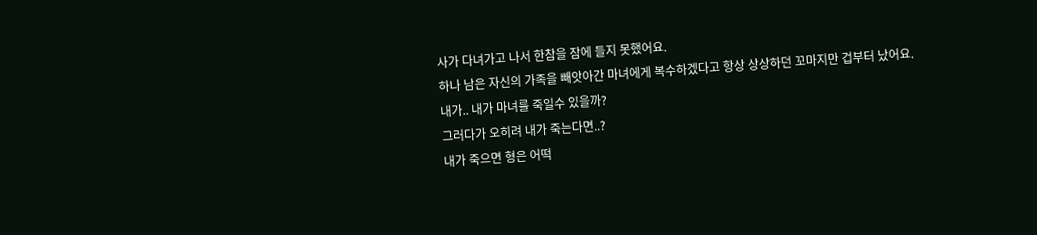사가 다녀가고 나서 한참을 잠에 들지 못했어요.
하나 남은 자신의 가족을 빼앗아간 마녀에게 복수하겠다고 항상 상상하던 꼬마지만 겁부터 났어요.
내가.. 내가 마녀를 죽일수 있을까?
그러다가 오히려 내가 죽는다면..?
내가 죽으면 형은 어떡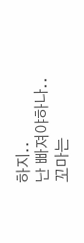하지..
난 빠져야하나..
꼬마는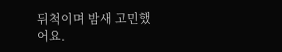뒤척이며 밤새 고민했어요.